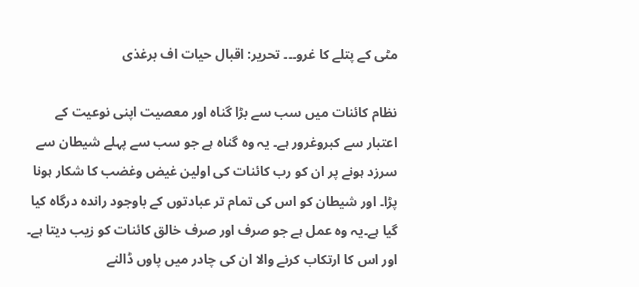مٹی کے پتلے کا غرو۔۔۔ تحریر: اقبال حیات اف برغذی

نظام کائنات میں سب سے بڑا گناہ اور معصیت اپنی نوعیت کے اعتبار سے کبروغرور ہے۔ یہ وہ گناہ ہے جو سب سے پہلے شیطان سے سرزد ہونے پر ان کو رب کائنات کی اولین غیض وغضب کا شکار ہونا پڑا۔ اور شیطان کو اس کی تمام تر عبادتوں کے باوجود راندہ درگاہ کیا گیا ہے۔یہ وہ عمل ہے جو صرف اور صرف خالق کائنات کو زیب دیتا ہے۔ اور اس کا ارتکاب کرنے والا ان کی چادر میں پاوں ڈالنے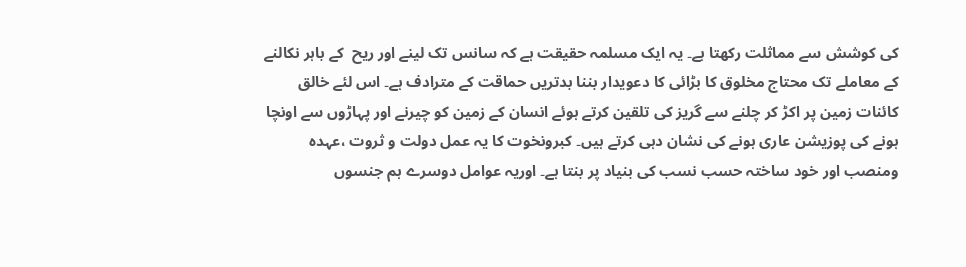کی کوشش سے مماثلت رکھتا ہے۔ یہ ایک مسلمہ حقیقت ہے کہ سانس تک لینے اور ریح  کے باہر نکالنے کے معاملے تک محتاج مخلوق کا بڑائی کا دعویدار بننا بدتریں حماقت کے مترادف ہے۔ اس لئے خالق کائنات زمین پر اکڑ کر چلنے سے گریز کی تلقین کرتے ہوئے انسان کے زمین کو چیرنے اور پہاڑوں سے اونچا ہونے کی پوزیشن عاری ہونے کی نشان دہی کرتے ہیں۔ کبرونخوت کا یہ عمل دولت و ثروت ،عہدہ ومنصب اور خود ساختہ حسب نسب کی بنیاد پر بنتا ہے۔ اوریہ عوامل دوسرے ہم جنسوں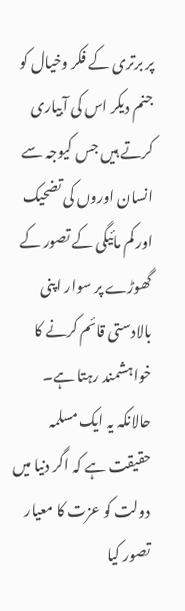پر برتری کے فکر وخیال کو جنم دیکر اس کی آبیاری کرتے ہیں جس کیوجہ سے انسان اوروں کی تضحیک اور کم مائیگی کے تصور کے گھوڑے پر سوار اپنی بالادستی قائم کرنے کا خواہشمند رہتا ہے۔ حالانکہ یہ ایک مسلمہ حقیقت ہے کہ اگر دنیا میں دولت کو عزت کا معیار تصور کیا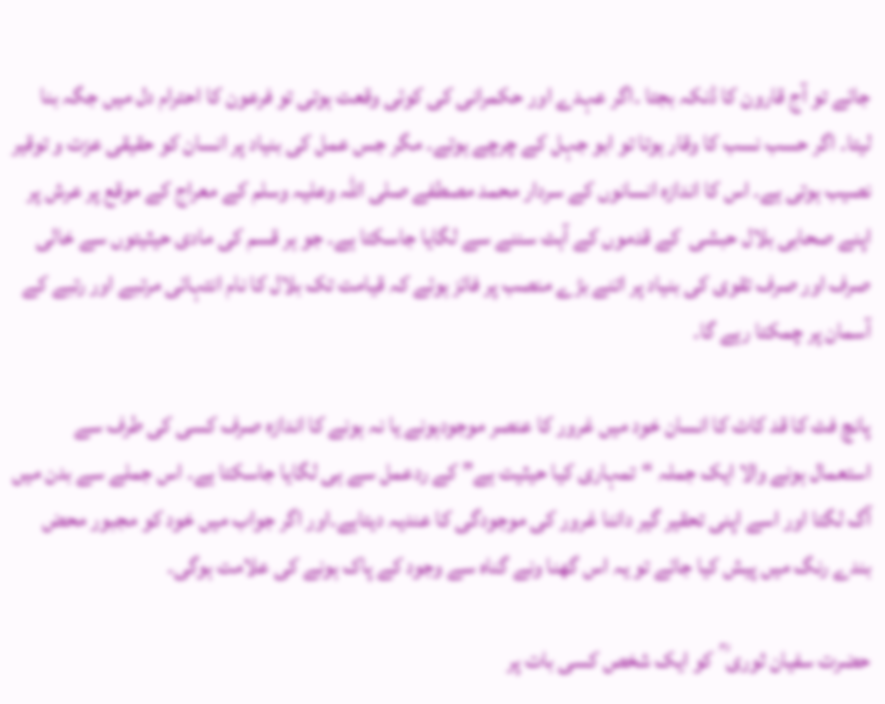جائے تو آج قارون کا ڈنکہ بجتا ۔اگر عہدے اور حکمرانی کی کوئی وقعت ہوتی تو فرعون کا احترام دل میں جگہ بنا لیتا۔ اگر حسب نسب کا وقار ہوتا تو ابو جہل کے چرچے ہوتے۔ مگر جس عمل کی بنیاد پر انسان کو حقیقی عزت و توقیر نصیب ہوتی ہے۔ اس کا اندازہ انسانوں کے سردار محمد مصطفے صلی اللہ وعلیہ وسلم کے معراج کے موقع پر عرش پر اپنے صحابی بلال حبشی  کے قدموں کے آہٹ سننے سے لگایا جاسکتا ہے۔ جو ہر قسم کی مادی حیثیتوں سے خالی صرف اور صرف تقوی کی بنیاد پر اتنے بڑے منصب پر فائز ہوئے کہ قیامت تک بلال کا نام انتہائی مرتبے اور رتبے کے آسمان پر چمکتا رہے گا۔

پانچ فٹ کا قد کاٹ کا انسان خود میں غرور کا عنصر موجودہونے یا نہ ہونے کا اندازہ صرف کسی کی طرف سے استعمال ہونے والا ایک جملہ “تمہاری کیا حیثیت ہے” کے ردعمل سے ہی لگایا جاسکتا ہے۔ اس جملے سے بدن میں آگ لگتا اور اسے اپنی تحقیر گیر داننا غرور کی موجودگی کا عندیہ دیتاہے۔اور اگر جواب میں خود کو مجبور محض بندے رنگ میں پیش کیا جائے تو یہ اس گھنا ونے گناہ سے وجود کے پاک ہونے کی علامت ہوگی۔

حضرت سفیان ثوری ؒ  کو ایک شخص کسی بات پر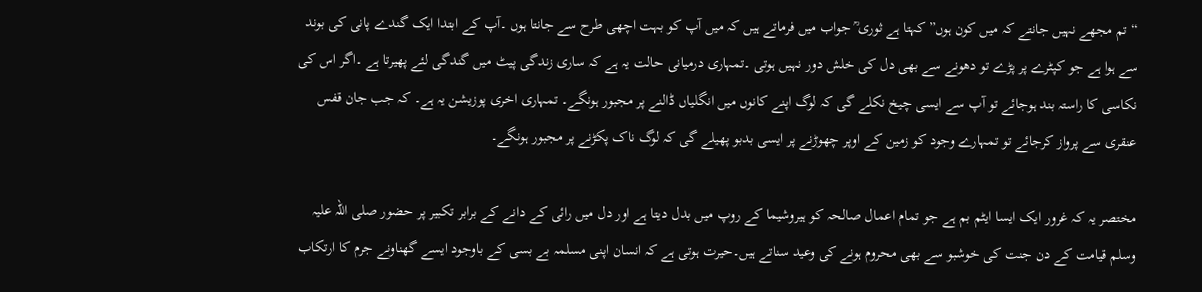“تم مجھے نہیں جانتے کہ میں کون ہوں” کہتا ہے ثوری ؒ جواب میں فرماتے ہیں کہ میں آپ کو بہت اچھی طرح سے جانتا ہوں ۔آپ کے ابتدا ایک گندے پانی کی بوند سے ہوا ہے جو کپٹرے پر پڑے تو دھونے سے بھی دل کی خلش دور نہیں ہوتی ۔تمہاری درمیانی حالت یہ ہے کہ ساری زندگی پیٹ میں گندگی لئے پھیرتا ہے ۔اگر اس کی نکاسی کا راستہ بند ہوجائے تو آپ سے ایسی چیخ نکلے گی کہ لوگ اپنے کانوں میں انگلیاں ڈالنے پر مجبور ہونگے۔ تمہاری اخری پوزیشن یہ ہے۔ کہ جب جان قفس عنقری سے پرواز کرجائے تو تمہارے وجود کو زمین کے اوپر چھوڑنے پر ایسی بدبو پھیلے گی کہ لوگ ناک پکڑنے پر مجبور ہونگے۔

مختصر یہ کہ غرور ایک ایسا ایٹم بم ہے جو تمام اعمال صالحہ کو ہیروشیما کے روپ میں بدل دیتا ہے اور دل میں رائی کے دانے کے برابر تکبیر پر حضور صلی اللہ علیہ وسلم قیامت کے دن جنت کی خوشبو سے بھی محروم ہونے کی وعید سناتے ہیں۔حیرت ہوتی ہے کہ انسان اپنی مسلمہ بے بسی کے باوجود ایسے گھناونے جرم کا ارتکاب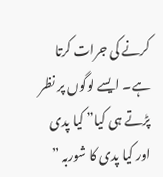کرنے کی جرات کرتا ہے۔ ایسے لوگوں پر نظر پڑتے ہی کیا” کیا پدی اور کیا پدی کا شوربہ ”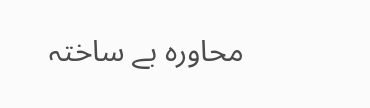محاورہ بے ساختہ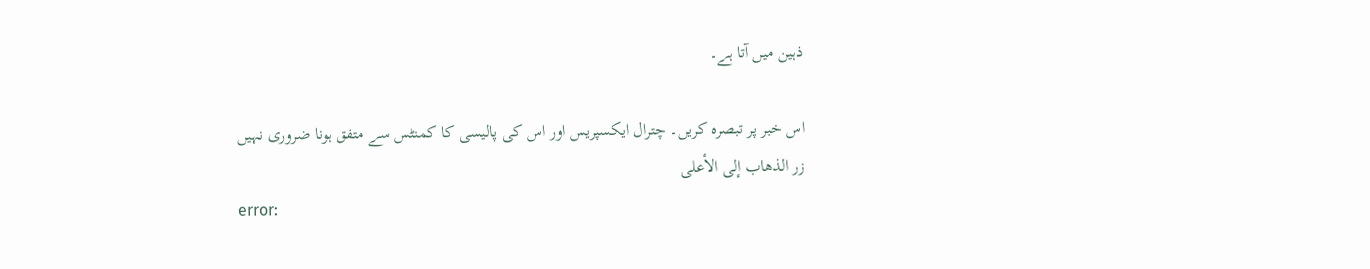ذہین میں آتا ہے۔

اس خبر پر تبصرہ کریں۔ چترال ایکسپریس اور اس کی پالیسی کا کمنٹس سے متفق ہونا ضروری نہیں
زر الذهاب إلى الأعلى
error: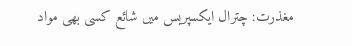مغذرت: چترال ایکسپریس میں شائع کسی بھی مواد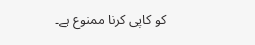کو کاپی کرنا ممنوع ہے۔